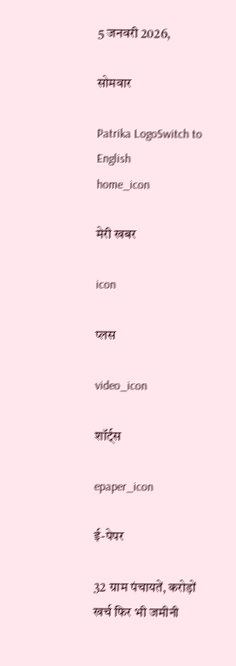5 जनवरी 2026,

सोमवार

Patrika LogoSwitch to English
home_icon

मेरी खबर

icon

प्लस

video_icon

शॉर्ट्स

epaper_icon

ई-पेपर

32 ग्राम पंचायतें, करोड़ों खर्च फिर भी जमीनी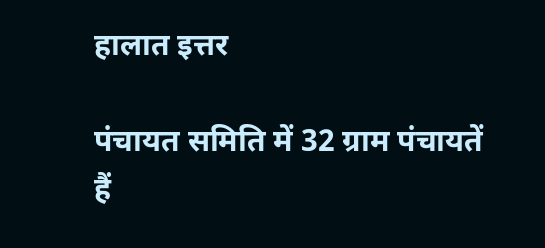हालात इत्तर

पंचायत समिति में 32 ग्राम पंचायतें हैं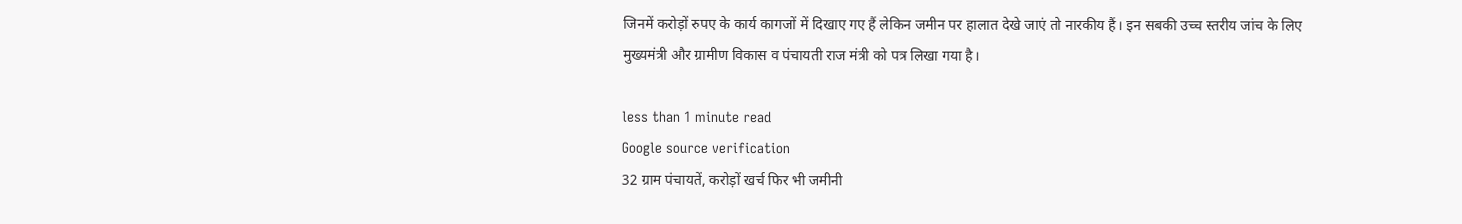जिनमें करोड़ों रुपए के कार्य कागजों में दिखाए गए हैं लेकिन जमीन पर हालात देखे जाएं तो नारकीय हैं। इन सबकी उच्च स्तरीय जांच के लिए मुख्यमंत्री और ग्रामीण विकास व पंचायती राज मंत्री को पत्र लिखा गया है।

less than 1 minute read
Google source verification
32 ग्राम पंचायतें, करोड़ों खर्च फिर भी जमीनी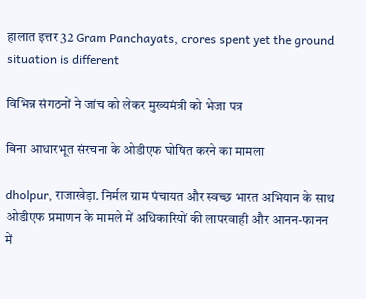हालात इत्तर 32 Gram Panchayats, crores spent yet the ground situation is different

विभिन्न संगठनों ने जांच को लेकर मुख्यमंत्री को भेजा पत्र

बिना आधारभूत संरचना के ओडीएफ घोषित करने का मामला

dholpur, राजाखेड़ा. निर्मल ग्राम पंचायत और स्वच्छ भारत अभियान के साथ ओडीएफ प्रमाणन के मामले में अधिकारियों की लापरवाही और आनन-फानन में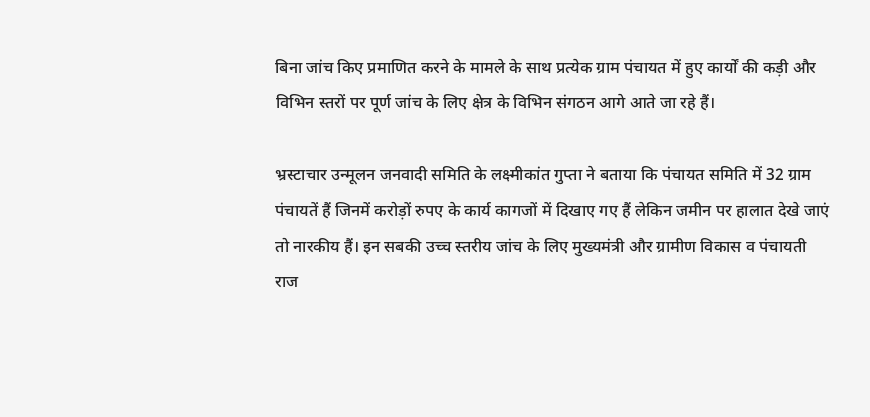बिना जांच किए प्रमाणित करने के मामले के साथ प्रत्येक ग्राम पंचायत में हुए कार्यों की कड़ी और विभिन स्तरों पर पूर्ण जांच के लिए क्षेत्र के विभिन संगठन आगे आते जा रहे हैं।

भ्रस्टाचार उन्मूलन जनवादी समिति के लक्ष्मीकांत गुप्ता ने बताया कि पंचायत समिति में 32 ग्राम पंचायतें हैं जिनमें करोड़ों रुपए के कार्य कागजों में दिखाए गए हैं लेकिन जमीन पर हालात देखे जाएं तो नारकीय हैं। इन सबकी उच्च स्तरीय जांच के लिए मुख्यमंत्री और ग्रामीण विकास व पंचायती राज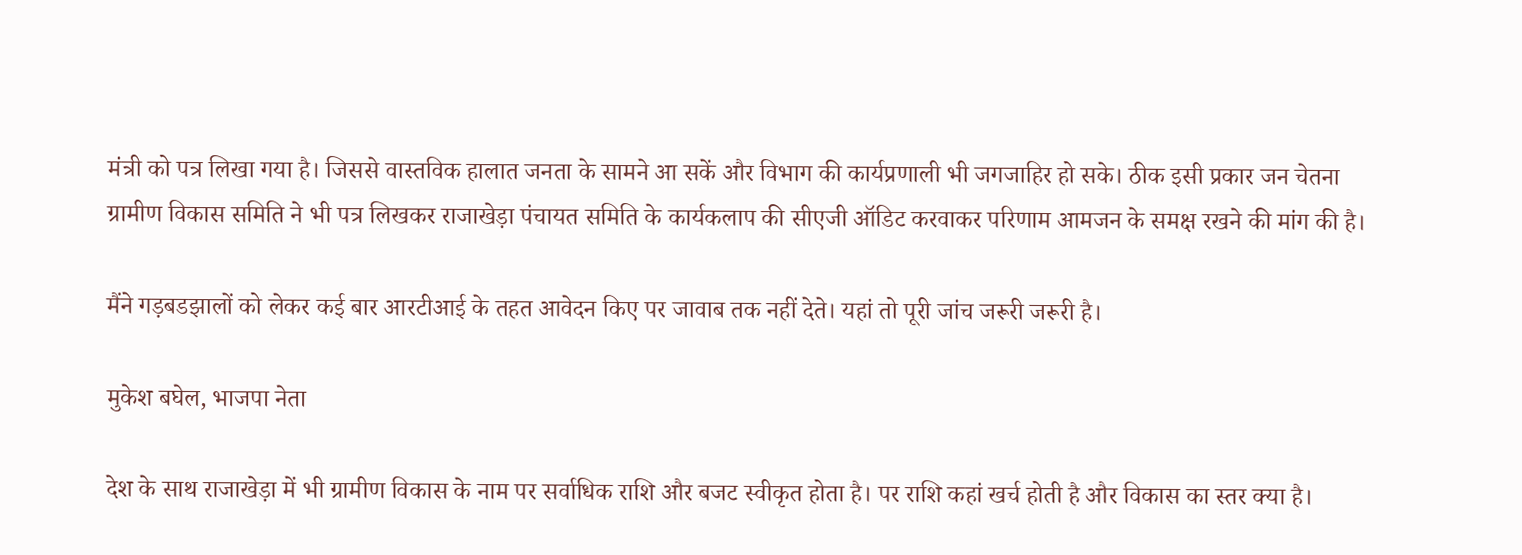मंत्री को पत्र लिखा गया है। जिससे वास्तविक हालात जनता के सामने आ सकें और विभाग की कार्यप्रणाली भी जगजाहिर हो सके। ठीक इसी प्रकार जन चेतना ग्रामीण विकास समिति ने भी पत्र लिखकर राजाखेड़ा पंचायत समिति के कार्यकलाप की सीएजी ऑडिट करवाकर परिणाम आमजन के समक्ष रखने की मांग की है।

मैंने गड़बडझालों को लेकर कई बार आरटीआई के तहत आवेदन किए पर जावाब तक नहीं देते। यहां तो पूरी जांच जरूरी जरूरी है।

मुकेश बघेल, भाजपा नेता

देश के साथ राजाखेड़ा में भी ग्रामीण विकास के नाम पर सर्वाधिक राशि और बजट स्वीकृत होता है। पर राशि कहां खर्च होती है और विकास का स्तर क्या है।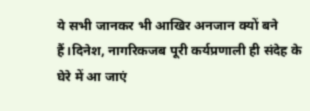ये सभी जानकर भी आखिर अनजान क्यों बने हैं।दिनेश, नागरिकजब पूरी कर्यप्रणाली ही संदेह के घेरे में आ जाएं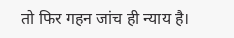तो फिर गहन जांच ही न्याय है।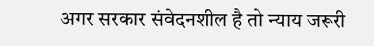अगर सरकार संवेदनशील है तो न्याय जरूरी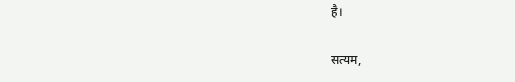है।

सत्यम,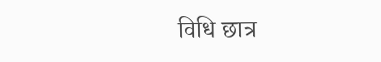विधि छात्र